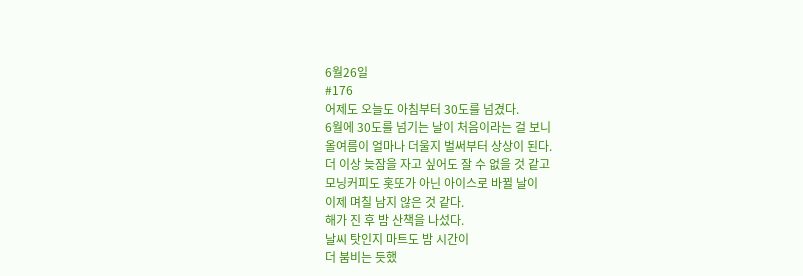6월26일
#176
어제도 오늘도 아침부터 30도를 넘겼다.
6월에 30도를 넘기는 날이 처음이라는 걸 보니
올여름이 얼마나 더울지 벌써부터 상상이 된다.
더 이상 늦잠을 자고 싶어도 잘 수 없을 것 같고
모닝커피도 홋또가 아닌 아이스로 바뀔 날이
이제 며칠 남지 않은 것 같다.
해가 진 후 밤 산책을 나섰다.
날씨 탓인지 마트도 밤 시간이
더 붐비는 듯했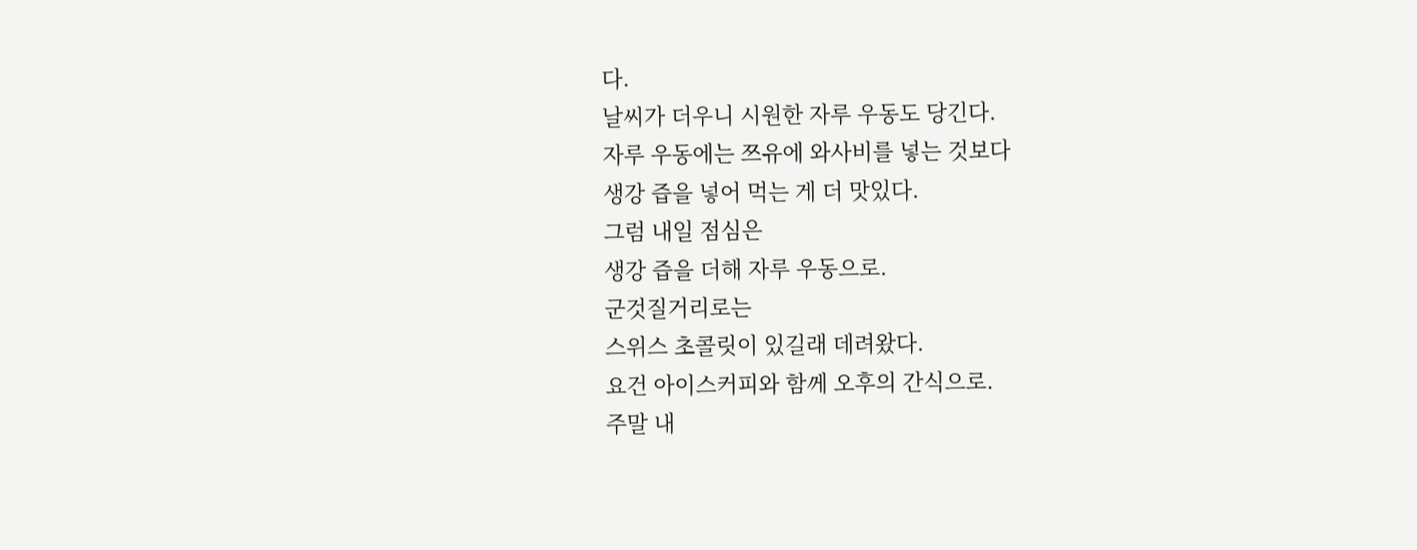다.
날씨가 더우니 시원한 자루 우동도 당긴다.
자루 우동에는 쯔유에 와사비를 넣는 것보다
생강 즙을 넣어 먹는 게 더 맛있다.
그럼 내일 점심은
생강 즙을 더해 자루 우동으로.
군것질거리로는
스위스 초콜릿이 있길래 데려왔다.
요건 아이스커피와 함께 오후의 간식으로.
주말 내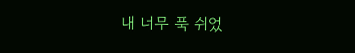내 너무 푹 쉬었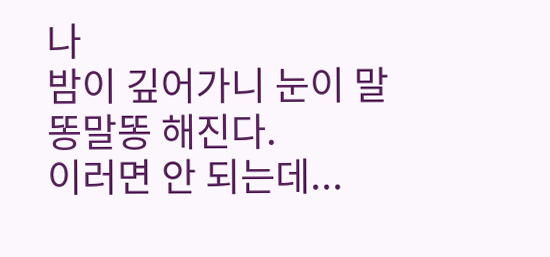나
밤이 깊어가니 눈이 말똥말똥 해진다.
이러면 안 되는데...